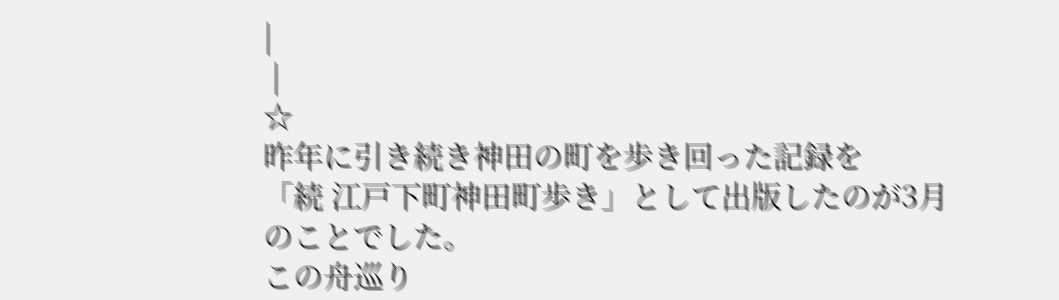|
 |
☆
昨年に引き続き神田の町を歩き回った記録を
「続 江戸下町神田町歩き」として出版したのが3月のことでした。
この舟巡り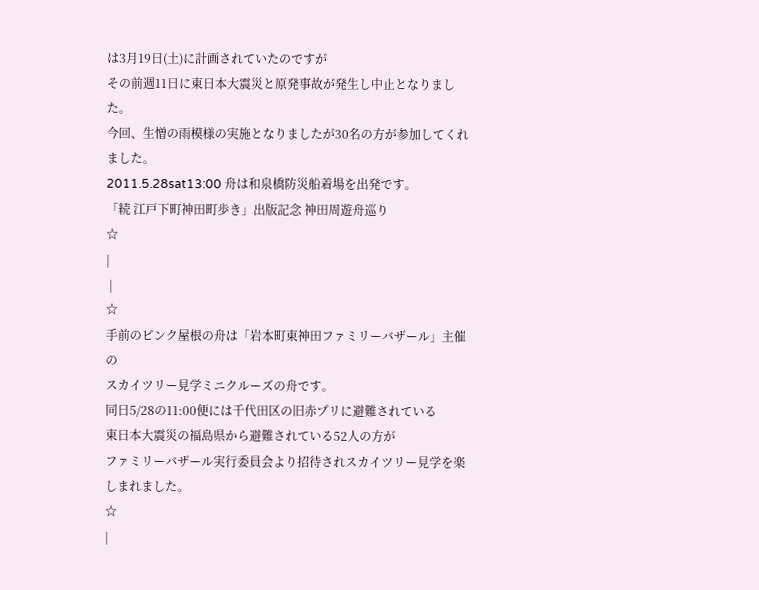は3月19日(土)に計画されていたのですが
その前週11日に東日本大震災と原発事故が発生し中止となりました。
今回、生憎の雨模様の実施となりましたが30名の方が参加してくれました。
2011.5.28sat13:00 舟は和泉橋防災船着場を出発です。
「続 江戸下町神田町歩き」出版記念 神田周遊舟巡り
☆
|
 |
☆
手前のピンク屋根の舟は「岩本町東神田ファミリーバザール」主催の
スカイツリー見学ミニクルーズの舟です。
同日5/28の11:00便には千代田区の旧赤プリに避難されている
東日本大震災の福島県から避難されている52人の方が
ファミリーバザール実行委員会より招待されスカイツリー見学を楽しまれました。
☆
|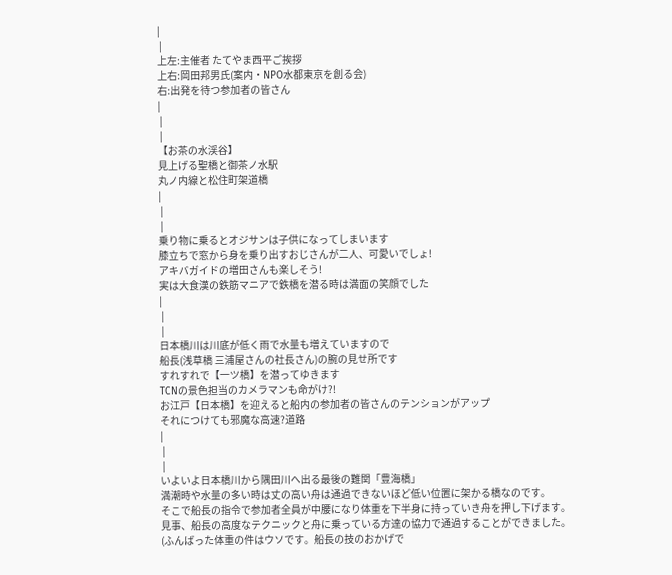|
 |
上左:主催者 たてやま西平ご挨拶
上右:岡田邦男氏(案内・NPO水都東京を創る会)
右:出発を待つ参加者の皆さん
|
 |
 |
【お茶の水渓谷】
見上げる聖橋と御茶ノ水駅
丸ノ内線と松住町架道橋
|
 |
 |
乗り物に乗るとオジサンは子供になってしまいます
膝立ちで窓から身を乗り出すおじさんが二人、可愛いでしょ!
アキバガイドの増田さんも楽しそう!
実は大食漢の鉄筋マニアで鉄橋を潜る時は満面の笑顔でした
|
 |
 |
日本橋川は川底が低く雨で水量も増えていますので
船長(浅草橋 三浦屋さんの社長さん)の腕の見せ所です
すれすれで【一ツ橋】を潜ってゆきます
TCNの景色担当のカメラマンも命がけ?!
お江戸【日本橋】を迎えると船内の参加者の皆さんのテンションがアップ
それにつけても邪魔な高速?道路
|
 |
 |
いよいよ日本橋川から隅田川へ出る最後の難関「豊海橋」
満潮時や水量の多い時は丈の高い舟は通過できないほど低い位置に架かる橋なのです。
そこで船長の指令で参加者全員が中腰になり体重を下半身に持っていき舟を押し下げます。
見事、船長の高度なテクニックと舟に乗っている方達の協力で通過することができました。
(ふんばった体重の件はウソです。船長の技のおかげで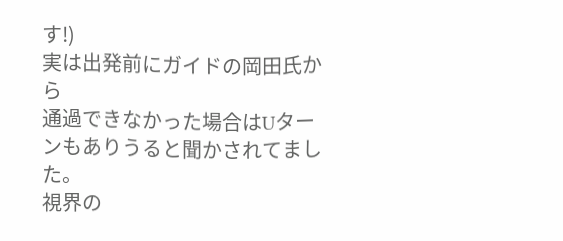す!)
実は出発前にガイドの岡田氏から
通過できなかった場合はUターンもありうると聞かされてました。
視界の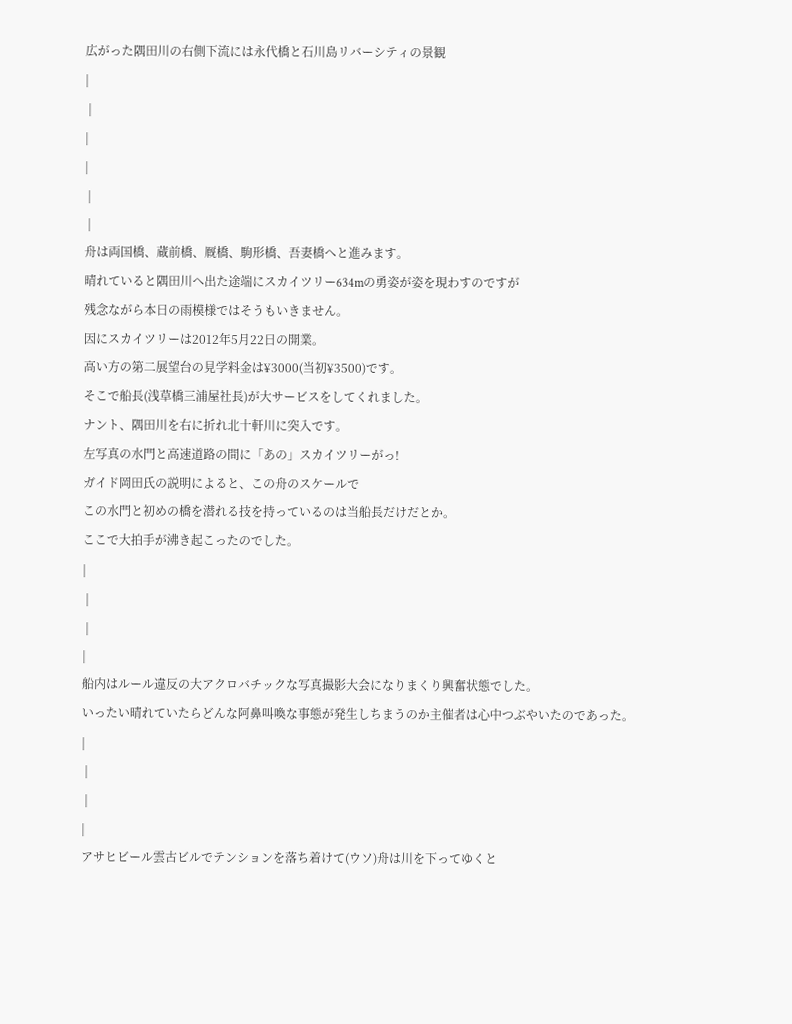広がった隅田川の右側下流には永代橋と石川島リバーシティの景観
|
 |
|
|
 |
 |
舟は両国橋、蔵前橋、厩橋、駒形橋、吾妻橋へと進みます。
晴れていると隅田川へ出た途端にスカイツリー634mの勇姿が姿を現わすのですが
残念ながら本日の雨模様ではそうもいきません。
因にスカイツリーは2012年5月22日の開業。
高い方の第二展望台の見学料金は¥3000(当初¥3500)です。
そこで船長(浅草橋三浦屋社長)が大サービスをしてくれました。
ナント、隅田川を右に折れ北十軒川に突入です。
左写真の水門と高速道路の間に「あの」スカイツリーがっ!
ガイド岡田氏の説明によると、この舟のスケールで
この水門と初めの橋を潜れる技を持っているのは当船長だけだとか。
ここで大拍手が沸き起こったのでした。
|
 |
 |
|
船内はルール違反の大アクロバチックな写真撮影大会になりまくり興奮状態でした。
いったい晴れていたらどんな阿鼻叫喚な事態が発生しちまうのか主催者は心中つぶやいたのであった。
|
 |
 |
|
アサヒビール雲古ビルでテンションを落ち着けて(ウソ)舟は川を下ってゆくと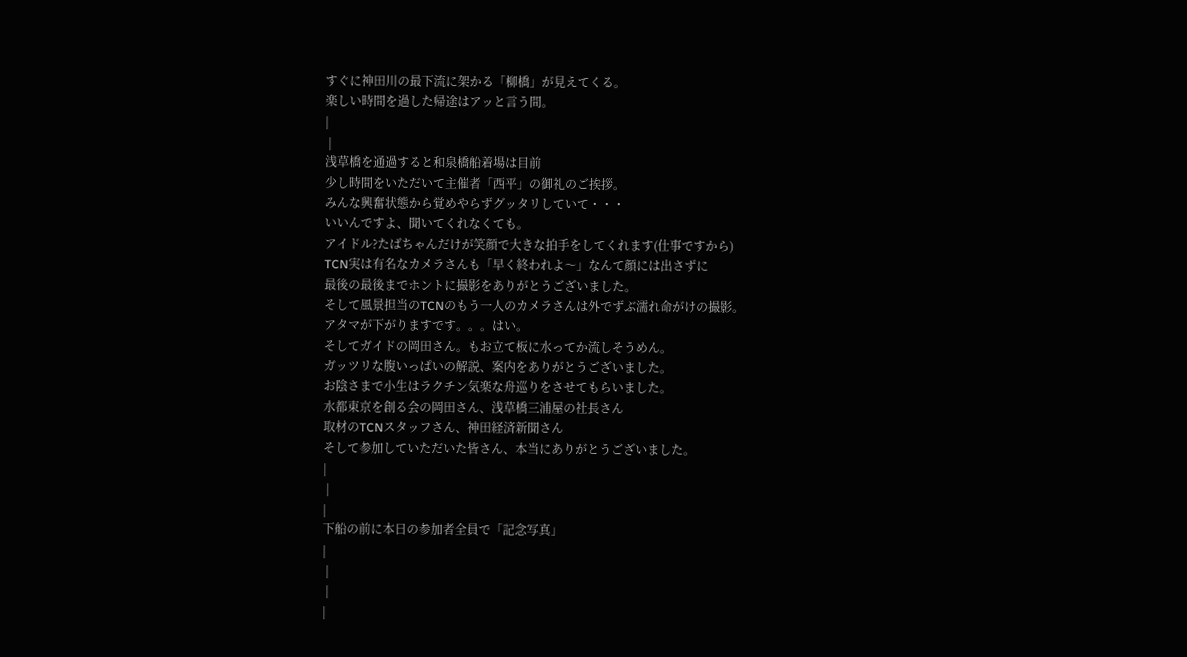すぐに神田川の最下流に架かる「柳橋」が見えてくる。
楽しい時間を過した帰途はアッと言う間。
|
 |
浅草橋を通過すると和泉橋船着場は目前
少し時間をいただいて主催者「西平」の御礼のご挨拶。
みんな興奮状態から覚めやらずグッタリしていて・・・
いいんですよ、聞いてくれなくても。
アイドル?たばちゃんだけが笑顔で大きな拍手をしてくれます(仕事ですから)
TCN実は有名なカメラさんも「早く終われよ〜」なんて顔には出さずに
最後の最後までホントに撮影をありがとうございました。
そして風景担当のTCNのもう一人のカメラさんは外でずぶ濡れ命がけの撮影。
アタマが下がりますです。。。はい。
そしてガイドの岡田さん。もお立て板に水ってか流しそうめん。
ガッツリな腹いっぱいの解説、案内をありがとうございました。
お陰さまで小生はラクチン気楽な舟巡りをさせてもらいました。
水都東京を創る会の岡田さん、浅草橋三浦屋の社長さん
取材のTCNスタッフさん、神田経済新聞さん
そして参加していただいた皆さん、本当にありがとうございました。
|
 |
|
下船の前に本日の参加者全員で「記念写真」
|
 |
 |
|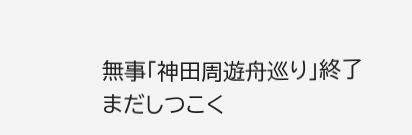無事「神田周遊舟巡り」終了
まだしつこく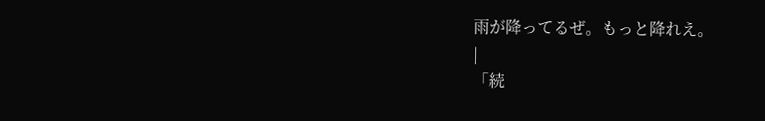雨が降ってるぜ。もっと降れえ。
|
「続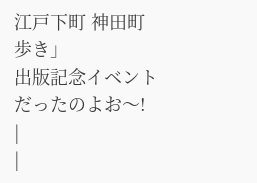江戸下町 神田町歩き」
出版記念イベントだったのよお〜!
|
|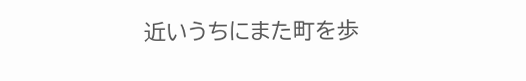近いうちにまた町を歩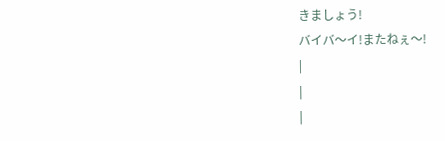きましょう!
バイバ〜イ!またねぇ〜!
|
|
|